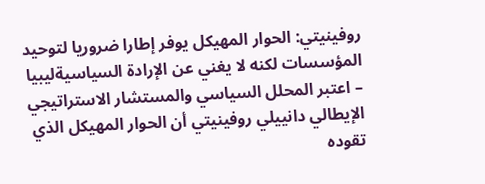روفينيتي: الحوار المهيكل يوفر إطارا ضروريا لتوحيد المؤسسات لكنه لا يغني عن الإرادة السياسيةليبيا – اعتبر المحلل السياسي والمستشار الاستراتيجي الإيطالي دانييلي روفينيتي أن الحوار المهيكل الذي تقوده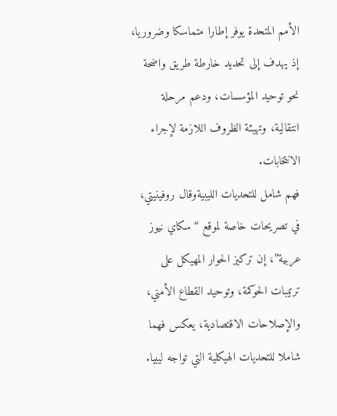الأمم المتحدة يوفر إطارا متماسكا وضروريا، إذ يهدف إلى تحديد خارطة طريق واضحة نحو توحيد المؤسسات، ودعم مرحلة انتقالية، وتهيئة الظروف اللازمة لإجراء الانتخابات.
فهم شامل للتحديات الليبيةوقال روفينيتي، في تصريحات خاصة لموقع “سكاي نيوز عربية”، إن تركيز الحوار المهيكل على ترتيبات الحوكمة، وتوحيد القطاع الأمني، والإصلاحات الاقتصادية، يعكس فهما شاملا للتحديات الهيكلية التي تواجه ليبيا.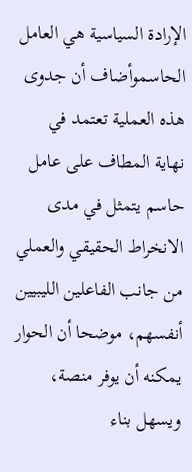الإرادة السياسية هي العامل الحاسموأضاف أن جدوى هذه العملية تعتمد في نهاية المطاف على عامل حاسم يتمثل في مدى الانخراط الحقيقي والعملي من جانب الفاعلين الليبيين أنفسهم، موضحا أن الحوار يمكنه أن يوفر منصة، ويسهل بناء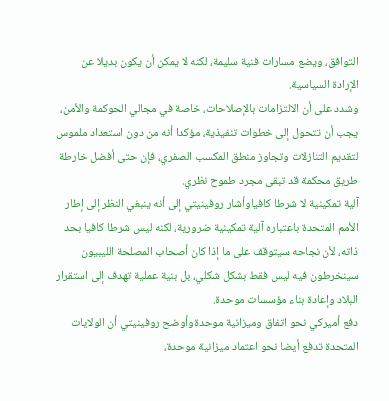التوافق، ويضع مسارات فنية سليمة، لكنه لا يمكن أن يكون بديلا عن الإرادة السياسية.
وشدد على أن الالتزامات بالإصلاحات، خاصة في مجالي الحوكمة والأمن، يجب أن تتحول إلى خطوات تنفيذية، مؤكدا أنه من دون استعداد ملموس لتقديم التنازلات وتجاوز منطق المكسب الصفري، فإن حتى أفضل خارطة طريق محكمة قد تبقى مجرد طموح نظري.
آلية تمكينية لا شرطا كافياوأشار روفينيتي إلى أنه ينبغي النظر إلى إطار الأمم المتحدة باعتباره آلية تمكينية ضرورية، لكنه ليس شرطا كافيا بحد ذاته، لأن نجاحه سيتوقف على ما إذا كان أصحاب المصلحة الليبيون سينخرطون فيه ليس فقط بشكل شكلي، بل بنية عملية تهدف إلى استقرار البلاد وإعادة بناء مؤسسات موحدة.
دفع أميركي نحو اتفاق وميزانية موحدةوأوضح روفينيتي أن الولايات المتحدة تدفع أيضا نحو اعتماد ميزانية موحدة،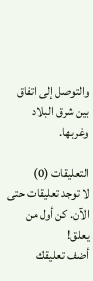والتوصل إلى اتفاق بين شرق البلاد وغربها.

التعليقات (0)
لا توجد تعليقات حتى الآن. كن أول من يعلق!
أضف تعليقك